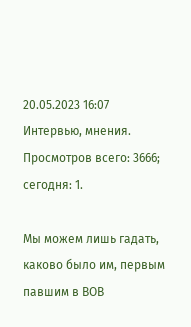20.05.2023 16:07
Интервью, мнения.
Просмотров всего: 3666; сегодня: 1.

Мы можем лишь гадать, каково было им, первым павшим в ВОВ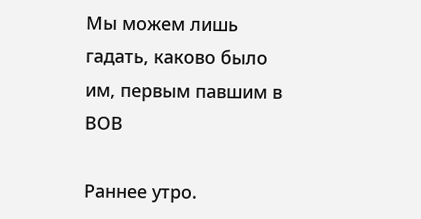Мы можем лишь гадать, каково было им, первым павшим в ВОВ

Раннее утро.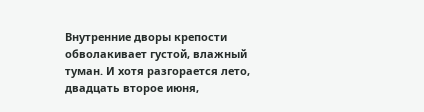Внутренние дворы крепости обволакивает густой, влажный туман. И хотя разгорается лето, двадцать второе июня,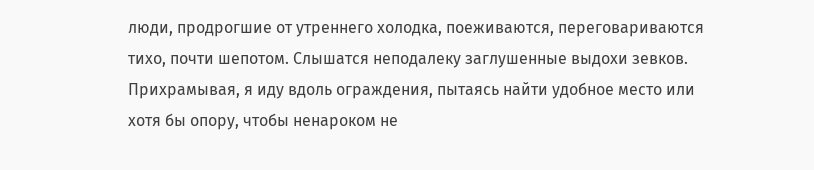люди, продрогшие от утреннего холодка, поеживаются, переговариваются тихо, почти шепотом. Слышатся неподалеку заглушенные выдохи зевков. Прихрамывая, я иду вдоль ограждения, пытаясь найти удобное место или хотя бы опору, чтобы ненароком не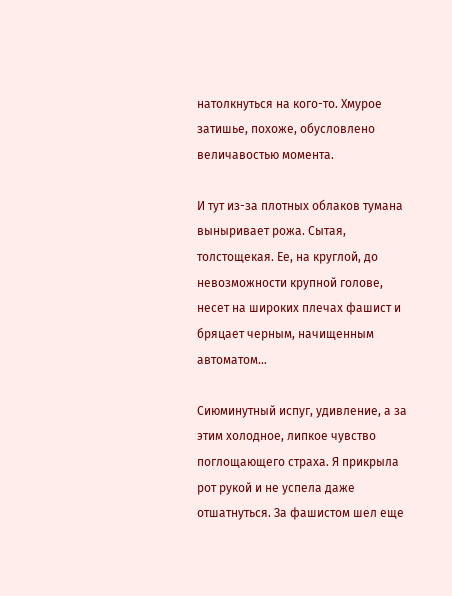натолкнуться на кого-то. Хмурое затишье, похоже, обусловлено величавостью момента.

И тут из-за плотных облаков тумана выныривает рожа. Сытая, толстощекая. Ее, на круглой, до невозможности крупной голове, несет на широких плечах фашист и бряцает черным, начищенным автоматом…

Сиюминутный испуг, удивление, а за этим холодное, липкое чувство поглощающего страха. Я прикрыла рот рукой и не успела даже отшатнуться. За фашистом шел еще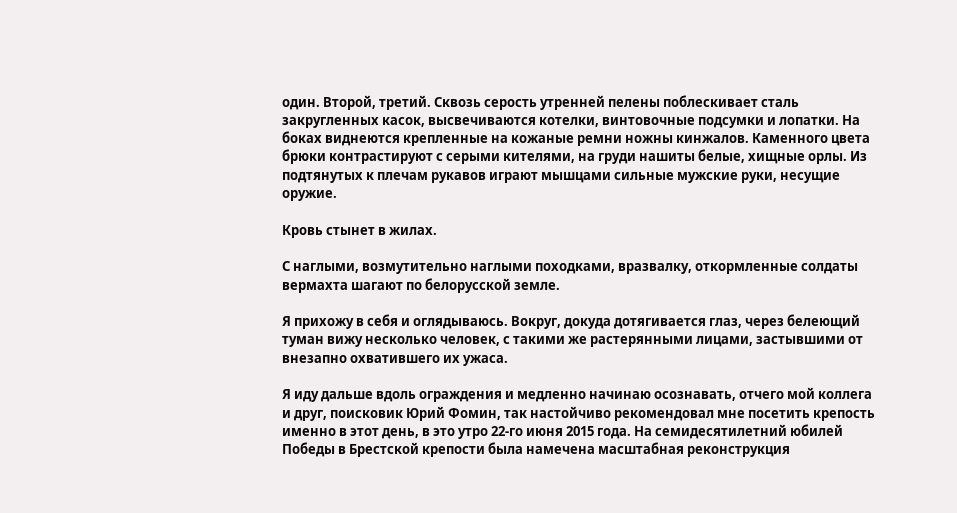один. Второй, третий. Сквозь серость утренней пелены поблескивает сталь закругленных касок, высвечиваются котелки, винтовочные подсумки и лопатки. На боках виднеются крепленные на кожаные ремни ножны кинжалов. Каменного цвета брюки контрастируют с серыми кителями, на груди нашиты белые, хищные орлы. Из подтянутых к плечам рукавов играют мышцами сильные мужские руки, несущие оружие.

Кровь стынет в жилах.

С наглыми, возмутительно наглыми походками, вразвалку, откормленные солдаты вермахта шагают по белорусской земле.

Я прихожу в себя и оглядываюсь. Вокруг, докуда дотягивается глаз, через белеющий туман вижу несколько человек, с такими же растерянными лицами, застывшими от внезапно охватившего их ужаса.

Я иду дальше вдоль ограждения и медленно начинаю осознавать, отчего мой коллега и друг, поисковик Юрий Фомин, так настойчиво рекомендовал мне посетить крепость именно в этот день, в это утро 22-го июня 2015 года. На семидесятилетний юбилей Победы в Брестской крепости была намечена масштабная реконструкция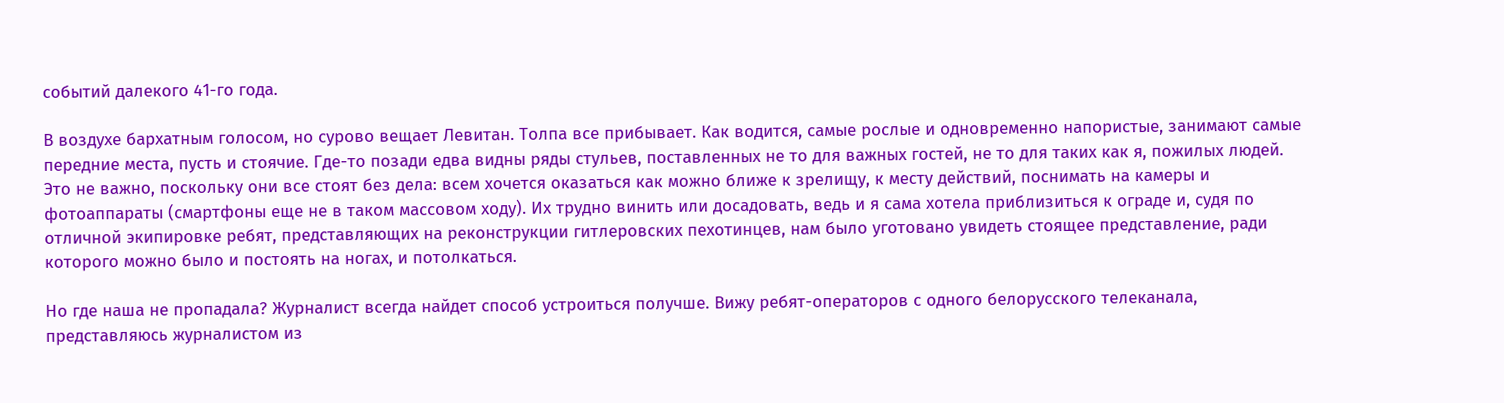событий далекого 41-го года.

В воздухе бархатным голосом, но сурово вещает Левитан. Толпа все прибывает. Как водится, самые рослые и одновременно напористые, занимают самые передние места, пусть и стоячие. Где-то позади едва видны ряды стульев, поставленных не то для важных гостей, не то для таких как я, пожилых людей. Это не важно, поскольку они все стоят без дела: всем хочется оказаться как можно ближе к зрелищу, к месту действий, поснимать на камеры и фотоаппараты (смартфоны еще не в таком массовом ходу). Их трудно винить или досадовать, ведь и я сама хотела приблизиться к ограде и, судя по отличной экипировке ребят, представляющих на реконструкции гитлеровских пехотинцев, нам было уготовано увидеть стоящее представление, ради которого можно было и постоять на ногах, и потолкаться.

Но где наша не пропадала? Журналист всегда найдет способ устроиться получше. Вижу ребят-операторов с одного белорусского телеканала, представляюсь журналистом из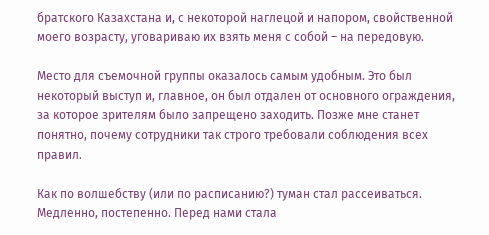братского Казахстана и, с некоторой наглецой и напором, свойственной моего возрасту, уговариваю их взять меня с собой – на передовую.

Место для съемочной группы оказалось самым удобным. Это был некоторый выступ и, главное, он был отдален от основного ограждения, за которое зрителям было запрещено заходить. Позже мне станет понятно, почему сотрудники так строго требовали соблюдения всех правил.

Как по волшебству (или по расписанию?) туман стал рассеиваться. Медленно, постепенно. Перед нами стала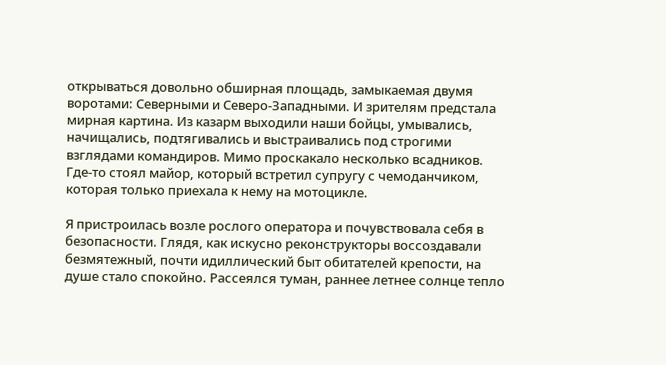открываться довольно обширная площадь, замыкаемая двумя воротами: Северными и Северо-Западными. И зрителям предстала мирная картина. Из казарм выходили наши бойцы, умывались, начищались, подтягивались и выстраивались под строгими взглядами командиров. Мимо проскакало несколько всадников. Где-то стоял майор, который встретил супругу с чемоданчиком, которая только приехала к нему на мотоцикле.

Я пристроилась возле рослого оператора и почувствовала себя в безопасности. Глядя, как искусно реконструкторы воссоздавали безмятежный, почти идиллический быт обитателей крепости, на душе стало спокойно. Рассеялся туман, раннее летнее солнце тепло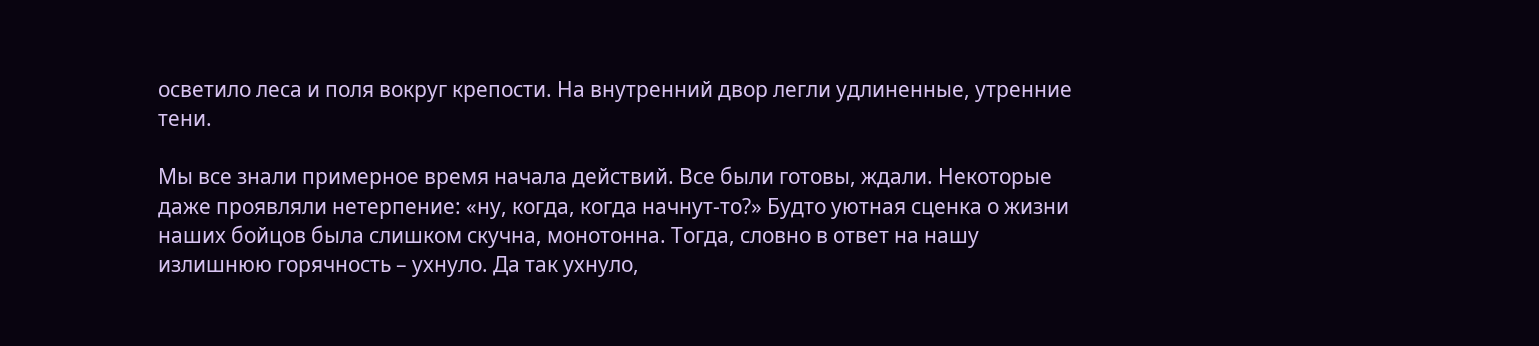осветило леса и поля вокруг крепости. На внутренний двор легли удлиненные, утренние тени.

Мы все знали примерное время начала действий. Все были готовы, ждали. Некоторые даже проявляли нетерпение: «ну, когда, когда начнут-то?» Будто уютная сценка о жизни наших бойцов была слишком скучна, монотонна. Тогда, словно в ответ на нашу излишнюю горячность – ухнуло. Да так ухнуло,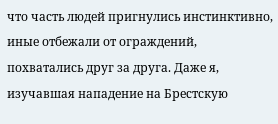что часть людей пригнулись инстинктивно, иные отбежали от ограждений, похватались друг за друга. Даже я, изучавшая нападение на Брестскую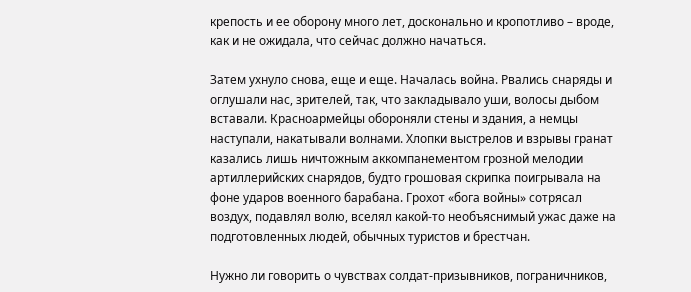крепость и ее оборону много лет, досконально и кропотливо – вроде, как и не ожидала, что сейчас должно начаться.

Затем ухнуло снова, еще и еще. Началась война. Рвались снаряды и оглушали нас, зрителей, так, что закладывало уши, волосы дыбом вставали. Красноармейцы обороняли стены и здания, а немцы наступали, накатывали волнами. Хлопки выстрелов и взрывы гранат казались лишь ничтожным аккомпанементом грозной мелодии артиллерийских снарядов, будто грошовая скрипка поигрывала на фоне ударов военного барабана. Грохот «бога войны» сотрясал воздух, подавлял волю, вселял какой-то необъяснимый ужас даже на подготовленных людей, обычных туристов и брестчан.

Нужно ли говорить о чувствах солдат-призывников, пограничников,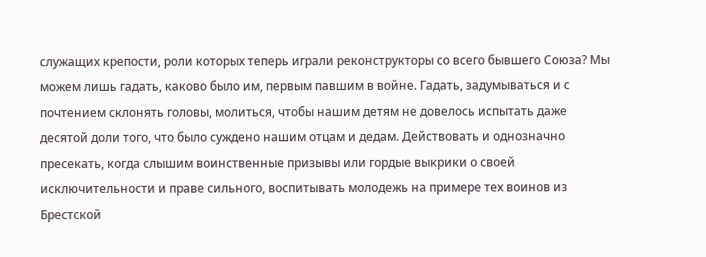служащих крепости, роли которых теперь играли реконструкторы со всего бывшего Союза? Мы можем лишь гадать, каково было им, первым павшим в войне. Гадать, задумываться и с почтением склонять головы, молиться, чтобы нашим детям не довелось испытать даже десятой доли того, что было суждено нашим отцам и дедам. Действовать и однозначно пресекать, когда слышим воинственные призывы или гордые выкрики о своей исключительности и праве сильного, воспитывать молодежь на примере тех воинов из Брестской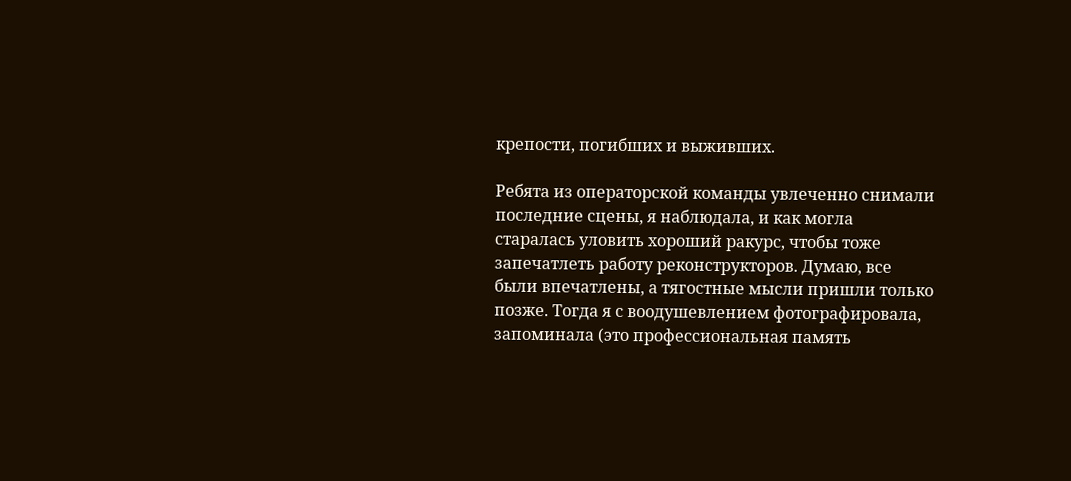крепости, погибших и выживших.

Ребята из операторской команды увлеченно снимали последние сцены, я наблюдала, и как могла старалась уловить хороший ракурс, чтобы тоже запечатлеть работу реконструкторов. Думаю, все были впечатлены, а тягостные мысли пришли только позже. Тогда я с воодушевлением фотографировала, запоминала (это профессиональная память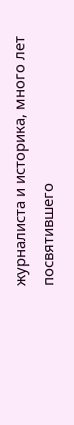журналиста и историка, много лет посвятившего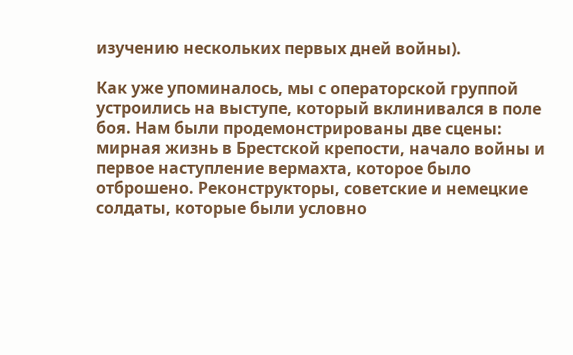изучению нескольких первых дней войны).

Как уже упоминалось, мы с операторской группой устроились на выступе, который вклинивался в поле боя. Нам были продемонстрированы две сцены: мирная жизнь в Брестской крепости, начало войны и первое наступление вермахта, которое было отброшено. Реконструкторы, советские и немецкие солдаты, которые были условно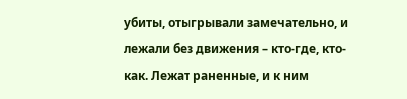убиты, отыгрывали замечательно, и лежали без движения – кто-где, кто-как. Лежат раненные, и к ним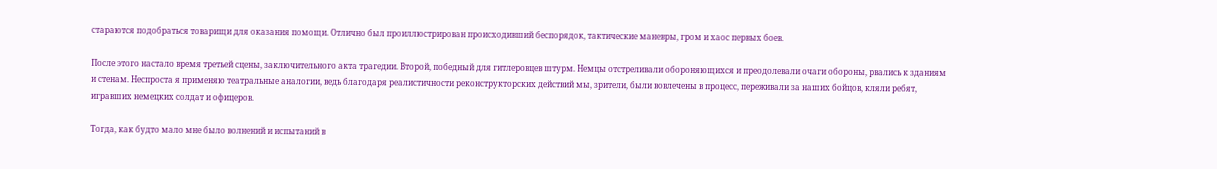стараются подобраться товарищи для оказания помощи. Отлично был проиллюстрирован происходивший беспорядок, тактические маневры, гром и хаос первых боев.

После этого настало время третьей сцены, заключительного акта трагедии. Второй, победный для гитлеровцев штурм. Немцы отстреливали обороняющихся и преодолевали очаги обороны, рвались к зданиям и стенам. Неспроста я применяю театральные аналогии, ведь благодаря реалистичности реконструкторских действий мы, зрители, были вовлечены в процесс, переживали за наших бойцов, кляли ребят, игравших немецких солдат и офицеров.

Тогда, как будто мало мне было волнений и испытаний в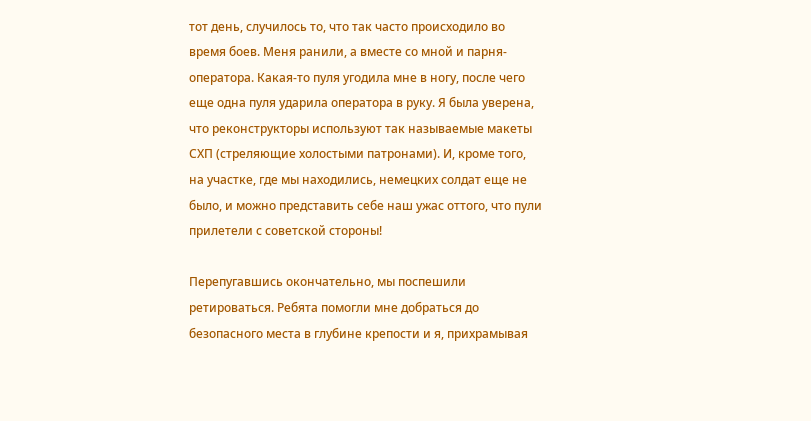тот день, случилось то, что так часто происходило во время боев. Меня ранили, а вместе со мной и парня-оператора. Какая-то пуля угодила мне в ногу, после чего еще одна пуля ударила оператора в руку. Я была уверена, что реконструкторы используют так называемые макеты СХП (стреляющие холостыми патронами). И, кроме того, на участке, где мы находились, немецких солдат еще не было, и можно представить себе наш ужас оттого, что пули прилетели с советской стороны!

Перепугавшись окончательно, мы поспешили ретироваться. Ребята помогли мне добраться до безопасного места в глубине крепости и я, прихрамывая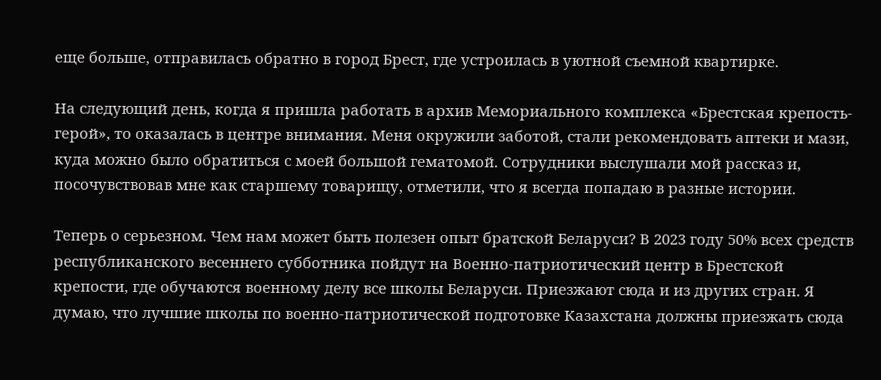еще больше, отправилась обратно в город Брест, где устроилась в уютной съемной квартирке.

На следующий день, когда я пришла работать в архив Мемориального комплекса «Брестская крепость-герой», то оказалась в центре внимания. Меня окружили заботой, стали рекомендовать аптеки и мази, куда можно было обратиться с моей большой гематомой. Сотрудники выслушали мой рассказ и, посочувствовав мне как старшему товарищу, отметили, что я всегда попадаю в разные истории.

Теперь о серьезном. Чем нам может быть полезен опыт братской Беларуси? В 2023 году 50% всех средств республиканского весеннего субботника пойдут на Военно-патриотический центр в Брестской крепости, где обучаются военному делу все школы Беларуси. Приезжают сюда и из других стран. Я думаю, что лучшие школы по военно-патриотической подготовке Казахстана должны приезжать сюда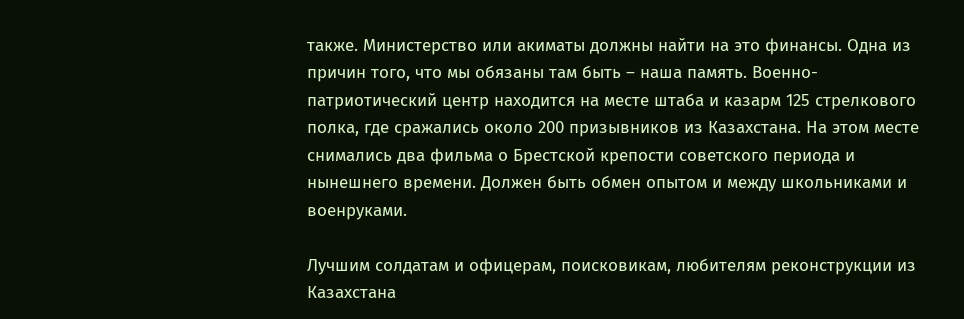также. Министерство или акиматы должны найти на это финансы. Одна из причин того, что мы обязаны там быть – наша память. Военно-патриотический центр находится на месте штаба и казарм 125 стрелкового полка, где сражались около 200 призывников из Казахстана. На этом месте снимались два фильма о Брестской крепости советского периода и нынешнего времени. Должен быть обмен опытом и между школьниками и военруками.

Лучшим солдатам и офицерам, поисковикам, любителям реконструкции из Казахстана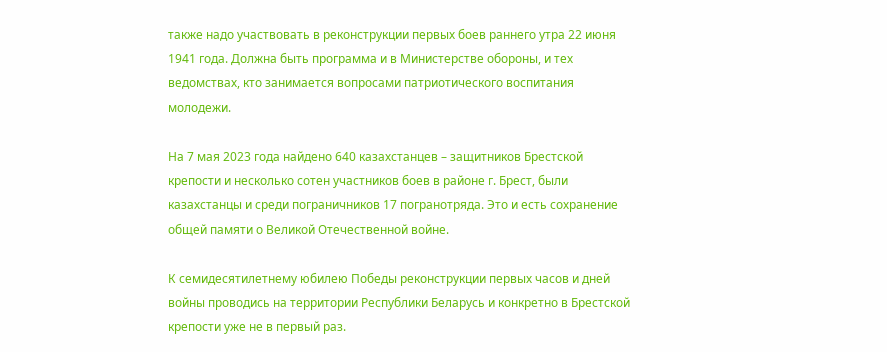также надо участвовать в реконструкции первых боев раннего утра 22 июня 1941 года. Должна быть программа и в Министерстве обороны, и тех ведомствах, кто занимается вопросами патриотического воспитания молодежи.

На 7 мая 2023 года найдено 640 казахстанцев – защитников Брестской крепости и несколько сотен участников боев в районе г. Брест, были казахстанцы и среди пограничников 17 погранотряда. Это и есть сохранение общей памяти о Великой Отечественной войне.

К семидесятилетнему юбилею Победы реконструкции первых часов и дней войны проводись на территории Республики Беларусь и конкретно в Брестской крепости уже не в первый раз.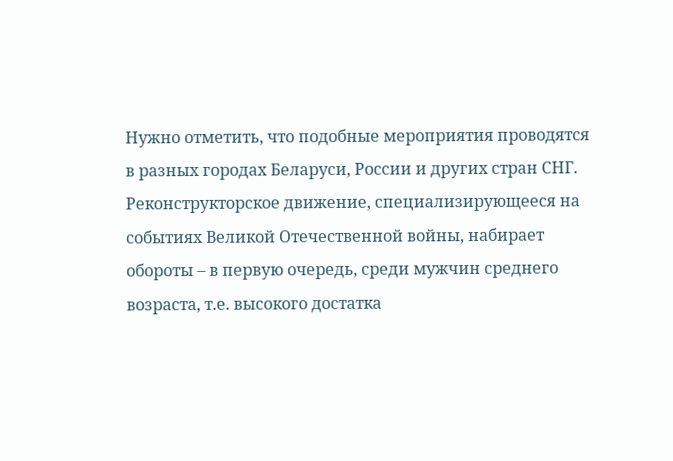Нужно отметить, что подобные мероприятия проводятся в разных городах Беларуси, России и других стран СНГ. Реконструкторское движение, специализирующееся на событиях Великой Отечественной войны, набирает обороты – в первую очередь, среди мужчин среднего возраста, т.е. высокого достатка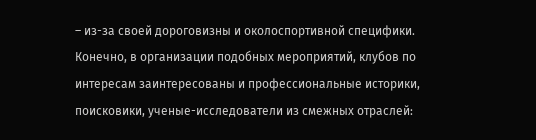– из-за своей дороговизны и околоспортивной специфики. Конечно, в организации подобных мероприятий, клубов по интересам заинтересованы и профессиональные историки, поисковики, ученые-исследователи из смежных отраслей: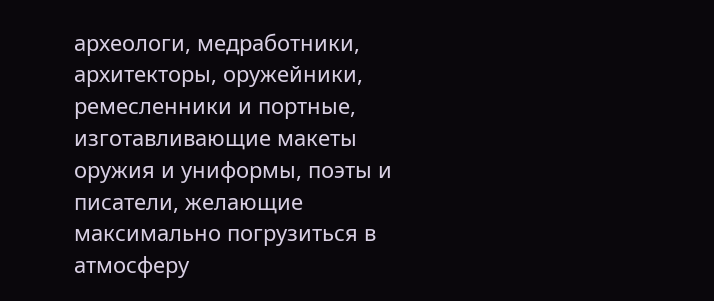археологи, медработники, архитекторы, оружейники, ремесленники и портные, изготавливающие макеты оружия и униформы, поэты и писатели, желающие максимально погрузиться в атмосферу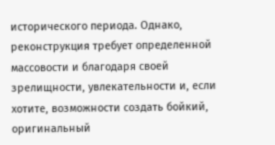исторического периода. Однако, реконструкция требует определенной массовости и благодаря своей зрелищности, увлекательности и, если хотите, возможности создать бойкий, оригинальный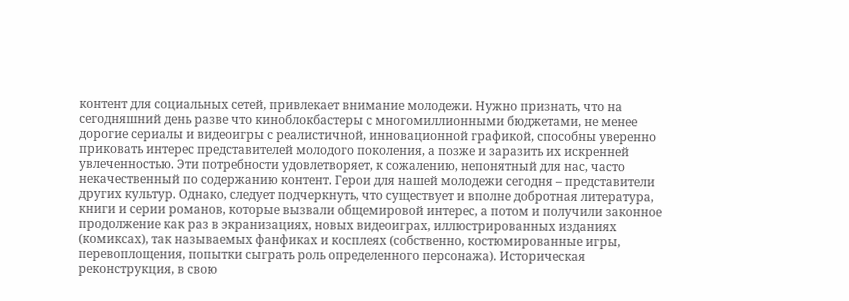контент для социальных сетей, привлекает внимание молодежи. Нужно признать, что на сегодняшний день разве что киноблокбастеры с многомиллионными бюджетами, не менее дорогие сериалы и видеоигры с реалистичной, инновационной графикой, способны уверенно приковать интерес представителей молодого поколения, а позже и заразить их искренней увлеченностью. Эти потребности удовлетворяет, к сожалению, непонятный для нас, часто некачественный по содержанию контент. Герои для нашей молодежи сегодня – представители других культур. Однако, следует подчеркнуть, что существует и вполне добротная литература, книги и серии романов, которые вызвали общемировой интерес, а потом и получили законное продолжение как раз в экранизациях, новых видеоиграх, иллюстрированных изданиях (комиксах), так называемых фанфиках и косплеях (собственно, костюмированные игры, перевоплощения, попытки сыграть роль определенного персонажа). Историческая реконструкция, в свою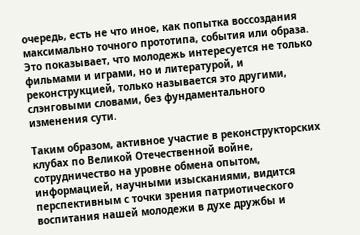очередь, есть не что иное, как попытка воссоздания максимально точного прототипа, события или образа. Это показывает, что молодежь интересуется не только фильмами и играми, но и литературой, и реконструкцией, только называется это другими, слэнговыми словами, без фундаментального изменения сути.

Таким образом, активное участие в реконструкторских клубах по Великой Отечественной войне, сотрудничество на уровне обмена опытом, информацией, научными изысканиями, видится перспективным с точки зрения патриотического воспитания нашей молодежи в духе дружбы и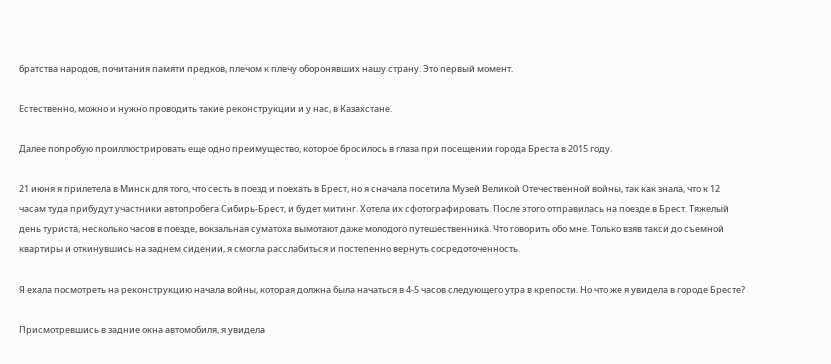братства народов, почитания памяти предков, плечом к плечу оборонявших нашу страну. Это первый момент.

Естественно, можно и нужно проводить такие реконструкции и у нас, в Казахстане.

Далее попробую проиллюстрировать еще одно преимущество, которое бросилось в глаза при посещении города Бреста в 2015 году.

21 июня я прилетела в Минск для того, что сесть в поезд и поехать в Брест, но я сначала посетила Музей Великой Отечественной войны, так как знала, что к 12 часам туда прибудут участники автопробега Сибирь-Брест, и будет митинг. Хотела их сфотографировать. После этого отправилась на поезде в Брест. Тяжелый день туриста, несколько часов в поезде, вокзальная суматоха вымотают даже молодого путешественника. Что говорить обо мне. Только взяв такси до съемной квартиры и откинувшись на заднем сидении, я смогла расслабиться и постепенно вернуть сосредоточенность.

Я ехала посмотреть на реконструкцию начала войны, которая должна была начаться в 4-5 часов следующего утра в крепости. Но что же я увидела в городе Бресте?

Присмотревшись в задние окна автомобиля, я увидела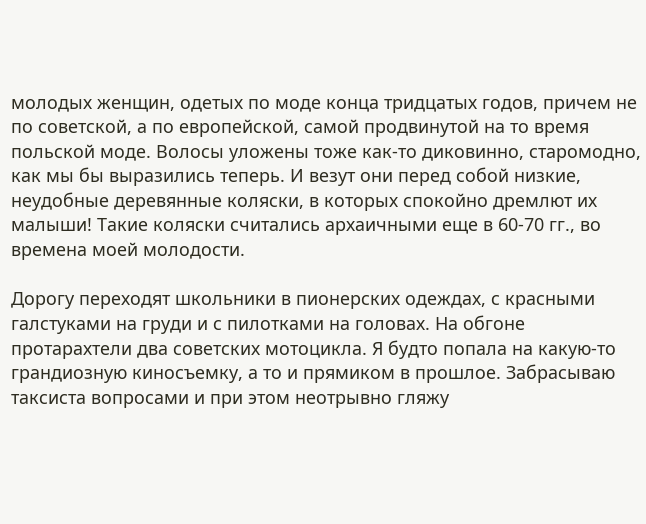молодых женщин, одетых по моде конца тридцатых годов, причем не по советской, а по европейской, самой продвинутой на то время польской моде. Волосы уложены тоже как-то диковинно, старомодно, как мы бы выразились теперь. И везут они перед собой низкие, неудобные деревянные коляски, в которых спокойно дремлют их малыши! Такие коляски считались архаичными еще в 60-70 гг., во времена моей молодости.

Дорогу переходят школьники в пионерских одеждах, с красными галстуками на груди и с пилотками на головах. На обгоне протарахтели два советских мотоцикла. Я будто попала на какую-то грандиозную киносъемку, а то и прямиком в прошлое. Забрасываю таксиста вопросами и при этом неотрывно гляжу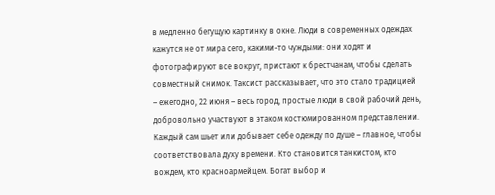в медленно бегущую картинку в окне. Люди в современных одеждах кажутся не от мира сего, какими-то чуждыми: они ходят и фотографируют все вокруг, пристают к брестчанам, чтобы сделать совместный снимок. Таксист рассказывает, что это стало традицией – ежегодно, 22 июня – весь город, простые люди в свой рабочий день, добровольно участвуют в этаком костюмированном представлении. Каждый сам шьет или добывает себе одежду по душе – главное, чтобы соответствовала духу времени. Кто становится танкистом, кто вождем, кто красноармейцем. Богат выбор и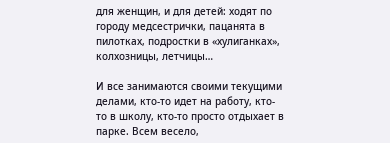для женщин, и для детей: ходят по городу медсестрички, пацанята в пилотках, подростки в «хулиганках», колхозницы, летчицы…

И все занимаются своими текущими делами, кто-то идет на работу, кто-то в школу, кто-то просто отдыхает в парке. Всем весело,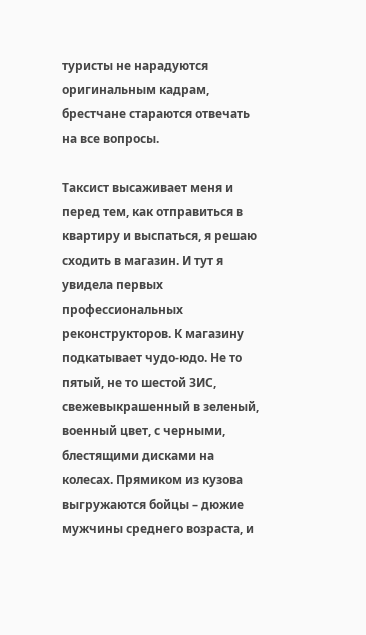туристы не нарадуются оригинальным кадрам, брестчане стараются отвечать на все вопросы.

Таксист высаживает меня и перед тем, как отправиться в квартиру и выспаться, я решаю сходить в магазин. И тут я увидела первых профессиональных реконструкторов. К магазину подкатывает чудо-юдо. Не то пятый, не то шестой ЗИС, свежевыкрашенный в зеленый, военный цвет, с черными, блестящими дисками на колесах. Прямиком из кузова выгружаются бойцы – дюжие мужчины среднего возраста, и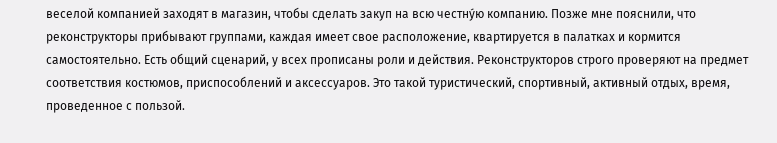веселой компанией заходят в магазин, чтобы сделать закуп на всю честну́ю компанию. Позже мне пояснили, что реконструкторы прибывают группами, каждая имеет свое расположение, квартируется в палатках и кормится самостоятельно. Есть общий сценарий, у всех прописаны роли и действия. Реконструкторов строго проверяют на предмет соответствия костюмов, приспособлений и аксессуаров. Это такой туристический, спортивный, активный отдых, время, проведенное с пользой.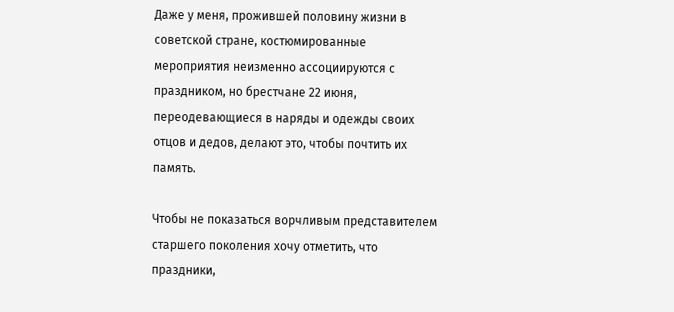Даже у меня, прожившей половину жизни в советской стране, костюмированные мероприятия неизменно ассоциируются с праздником, но брестчане 22 июня, переодевающиеся в наряды и одежды своих отцов и дедов, делают это, чтобы почтить их память.

Чтобы не показаться ворчливым представителем старшего поколения хочу отметить, что праздники,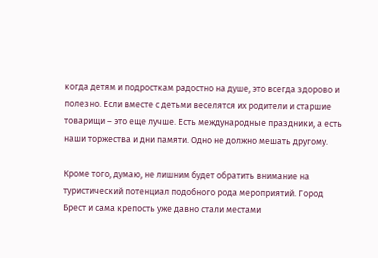когда детям и подросткам радостно на душе, это всегда здорово и полезно. Если вместе с детьми веселятся их родители и старшие товарищи – это еще лучше. Есть международные праздники, а есть наши торжества и дни памяти. Одно не должно мешать другому.

Кроме того, думаю, не лишним будет обратить внимание на туристический потенциал подобного рода мероприятий. Город Брест и сама крепость уже давно стали местами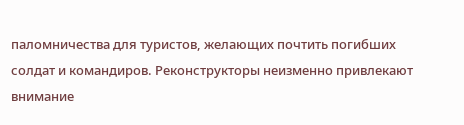паломничества для туристов, желающих почтить погибших солдат и командиров. Реконструкторы неизменно привлекают внимание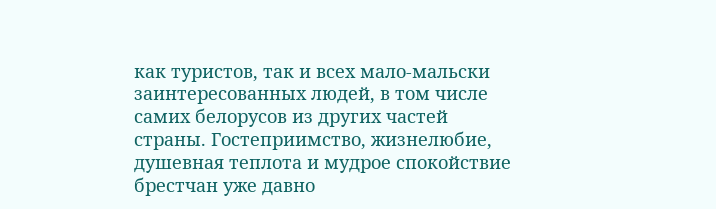как туристов, так и всех мало-мальски заинтересованных людей, в том числе самих белорусов из других частей страны. Гостеприимство, жизнелюбие, душевная теплота и мудрое спокойствие брестчан уже давно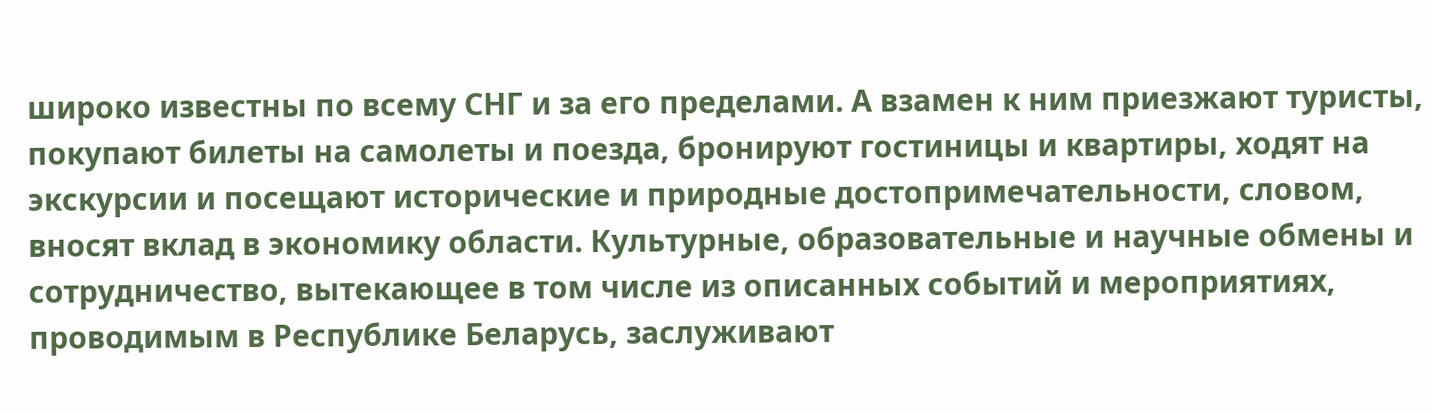широко известны по всему СНГ и за его пределами. А взамен к ним приезжают туристы, покупают билеты на самолеты и поезда, бронируют гостиницы и квартиры, ходят на экскурсии и посещают исторические и природные достопримечательности, словом, вносят вклад в экономику области. Культурные, образовательные и научные обмены и сотрудничество, вытекающее в том числе из описанных событий и мероприятиях, проводимым в Республике Беларусь, заслуживают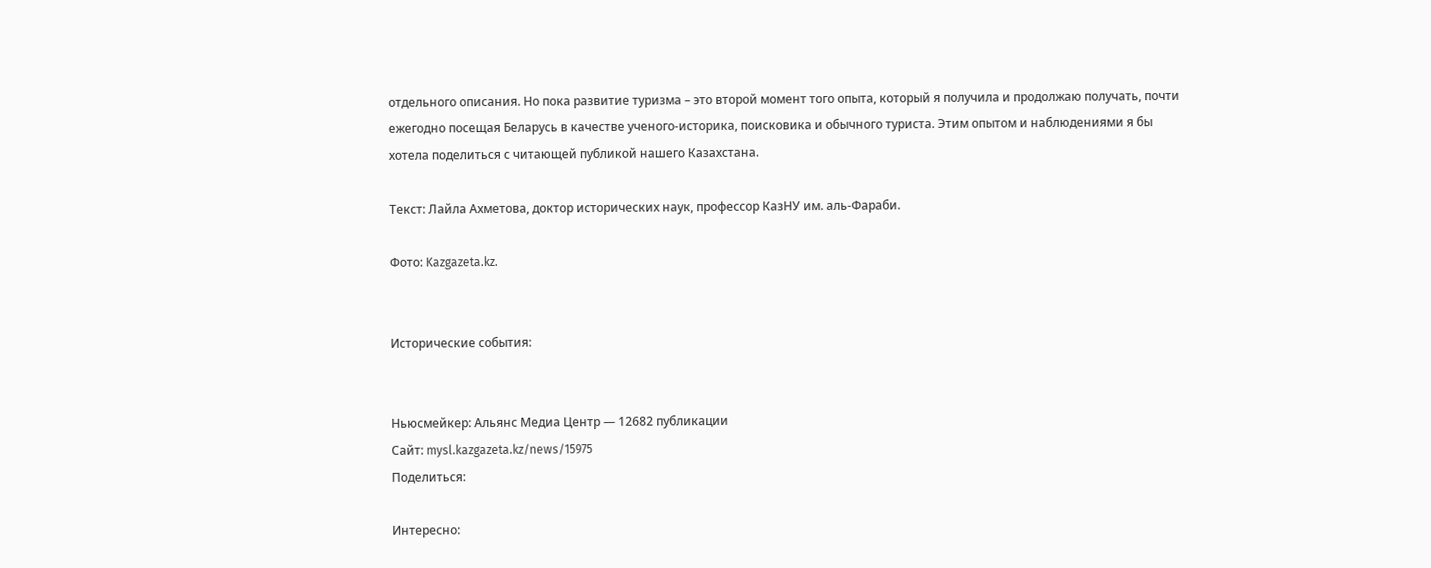отдельного описания. Но пока развитие туризма – это второй момент того опыта, который я получила и продолжаю получать, почти ежегодно посещая Беларусь в качестве ученого-историка, поисковика и обычного туриста. Этим опытом и наблюдениями я бы хотела поделиться с читающей публикой нашего Казахстана.

Текст: Лайла Ахметова, доктор исторических наук, профессор КазНУ им. аль-Фараби.

Фото: Kazgazeta.kz.


Исторические события:


Ньюсмейкер: Альянс Медиа Центр — 12682 публикации
Сайт: mysl.kazgazeta.kz/news/15975
Поделиться:

Интересно: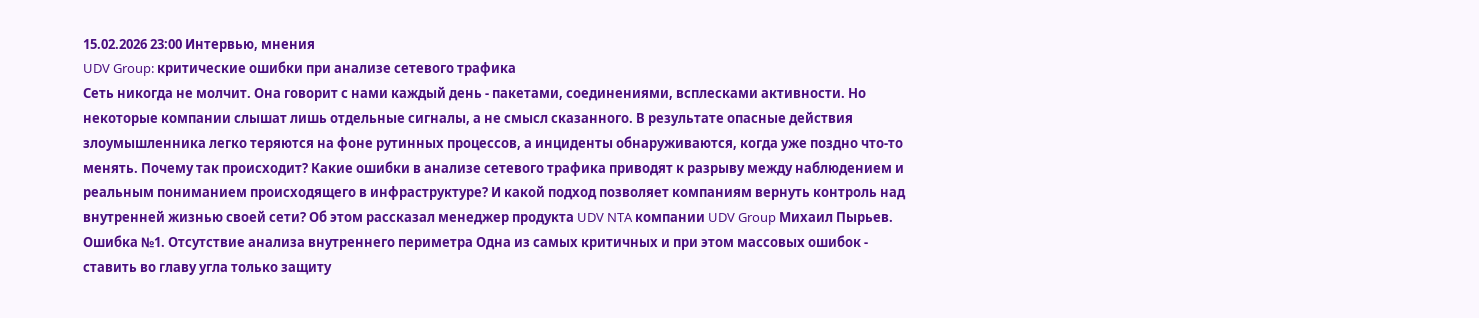15.02.2026 23:00 Интервью, мнения
UDV Group: критические ошибки при анализе сетевого трафика
Сеть никогда не молчит. Она говорит с нами каждый день - пакетами, соединениями, всплесками активности. Но некоторые компании слышат лишь отдельные сигналы, а не смысл сказанного. В результате опасные действия злоумышленника легко теряются на фоне рутинных процессов, а инциденты обнаруживаются, когда уже поздно что-то менять. Почему так происходит? Какие ошибки в анализе сетевого трафика приводят к разрыву между наблюдением и реальным пониманием происходящего в инфраструктуре? И какой подход позволяет компаниям вернуть контроль над внутренней жизнью своей сети? Об этом рассказал менеджер продукта UDV NTA компании UDV Group Михаил Пырьев. Ошибка №1. Отсутствие анализа внутреннего периметра Одна из самых критичных и при этом массовых ошибок - ставить во главу угла только защиту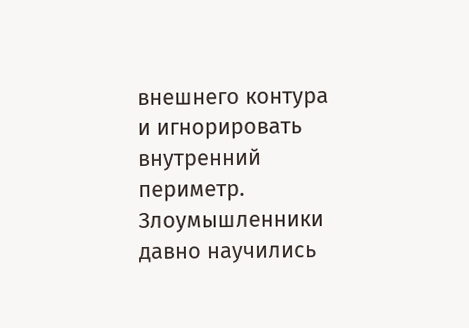внешнего контура и игнорировать внутренний периметр. Злоумышленники давно научились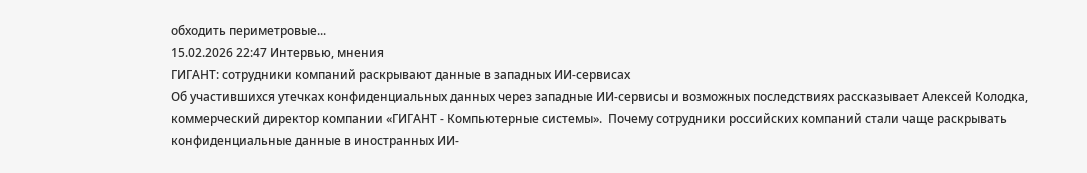обходить периметровые...
15.02.2026 22:47 Интервью, мнения
ГИГАНТ: сотрудники компаний раскрывают данные в западных ИИ-сервисах
Об участившихся утечках конфиденциальных данных через западные ИИ-сервисы и возможных последствиях рассказывает Алексей Колодка, коммерческий директор компании «ГИГАНТ - Компьютерные системы».  Почему сотрудники российских компаний стали чаще раскрывать конфиденциальные данные в иностранных ИИ-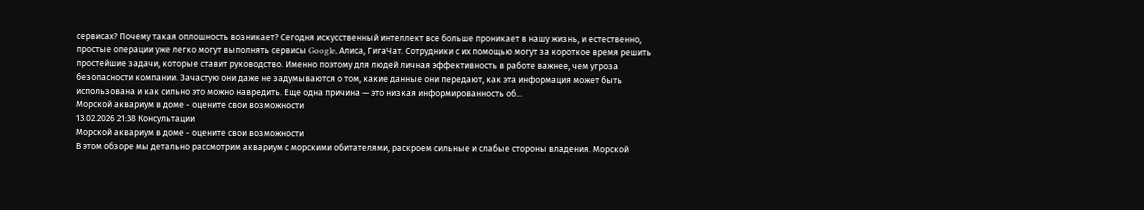сервисах? Почему такая оплошность возникает? Сегодня искусственный интеллект все больше проникает в нашу жизнь, и естественно, простые операции уже легко могут выполнять сервисы Google, Алиса, ГигаЧат. Сотрудники с их помощью могут за короткое время решить простейшие задачи, которые ставит руководство. Именно поэтому для людей личная эффективность в работе важнее, чем угроза безопасности компании. Зачастую они даже не задумываются о том, какие данные они передают, как эта информация может быть использована и как сильно это можно навредить. Еще одна причина — это низкая информированность об...
Морской аквариум в доме - оцените свои возможности
13.02.2026 21:38 Консультации
Морской аквариум в доме - оцените свои возможности
В этом обзоре мы детально рассмотрим аквариум с морскими обитателями, раскроем сильные и слабые стороны владения. Морской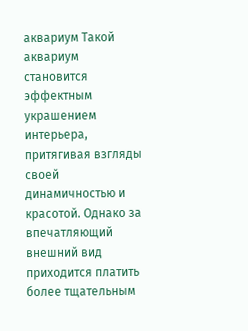аквариум Такой аквариум становится эффектным украшением интерьера, притягивая взгляды своей динамичностью и красотой. Однако за впечатляющий внешний вид приходится платить более тщательным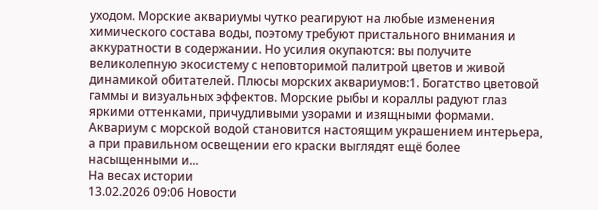уходом. Морские аквариумы чутко реагируют на любые изменения химического состава воды, поэтому требуют пристального внимания и аккуратности в содержании. Но усилия окупаются: вы получите великолепную экосистему с неповторимой палитрой цветов и живой динамикой обитателей. Плюсы морских аквариумов:1. Богатство цветовой гаммы и визуальных эффектов. Морские рыбы и кораллы радуют глаз яркими оттенками, причудливыми узорами и изящными формами. Аквариум с морской водой становится настоящим украшением интерьера, а при правильном освещении его краски выглядят ещё более насыщенными и...
На весах истории
13.02.2026 09:06 Новости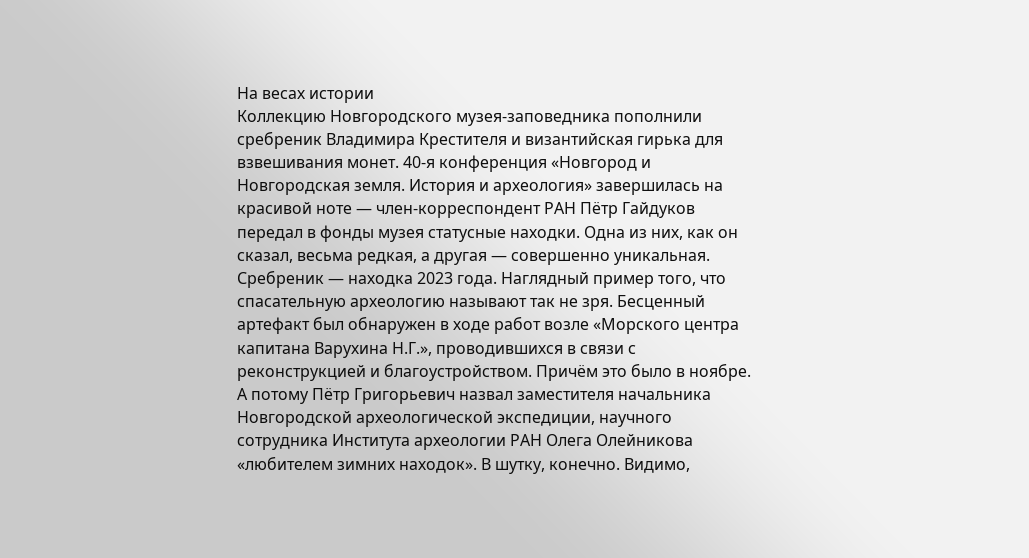На весах истории
Коллекцию Новгородского музея-заповедника пополнили сребреник Владимира Крестителя и византийская гирька для взвешивания монет. 40-я конференция «Новгород и Новгородская земля. История и археология» завершилась на красивой ноте — член-корреспондент РАН Пётр Гайдуков передал в фонды музея статусные находки. Одна из них, как он сказал, весьма редкая, а другая — совершенно уникальная. Сребреник — находка 2023 года. Наглядный пример того, что спасательную археологию называют так не зря. Бесценный артефакт был обнаружен в ходе работ возле «Морского центра капитана Варухина Н.Г.», проводившихся в связи с реконструкцией и благоустройством. Причём это было в ноябре. А потому Пётр Григорьевич назвал заместителя начальника Новгородской археологической экспедиции, научного сотрудника Института археологии РАН Олега Олейникова «любителем зимних находок». В шутку, конечно. Видимо,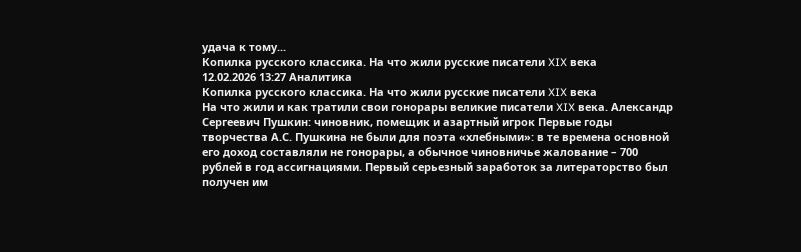удача к тому...
Копилка русского классика. На что жили русские писатели XIX века
12.02.2026 13:27 Аналитика
Копилка русского классика. На что жили русские писатели XIX века
На что жили и как тратили свои гонорары великие писатели XIX века. Александр Сергеевич Пушкин: чиновник, помещик и азартный игрок Первые годы творчества А.С. Пушкина не были для поэта «хлебными»: в те времена основной его доход составляли не гонорары, а обычное чиновничье жалование – 700 рублей в год ассигнациями. Первый серьезный заработок за литераторство был получен им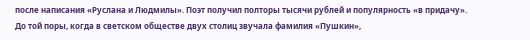после написания «Руслана и Людмилы». Поэт получил полторы тысячи рублей и популярность «в придачу». До той поры, когда в светском обществе двух столиц звучала фамилия «Пушкин»,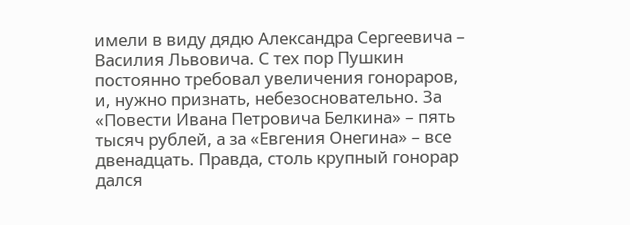имели в виду дядю Александра Сергеевича – Василия Львовича. С тех пор Пушкин постоянно требовал увеличения гонораров, и, нужно признать, небезосновательно. За «Повести Ивана Петровича Белкина» – пять тысяч рублей, а за «Евгения Онегина» – все двенадцать. Правда, столь крупный гонорар дался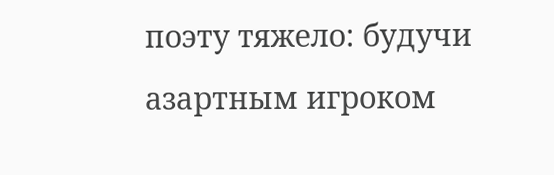поэту тяжело: будучи азартным игроком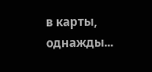в карты, однажды...